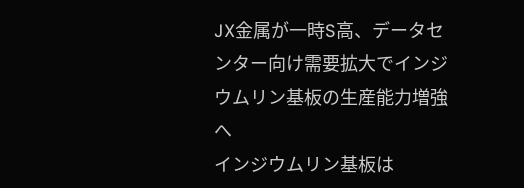JX金属が一時S高、データセンター向け需要拡大でインジウムリン基板の生産能力増強へ
インジウムリン基板は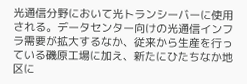光通信分野において光トランシーバーに使用される。データセンター向けの光通信インフラ需要が拡大するなか、従来から生産を行っている磯原工場に加え、新たにひたちなか地区に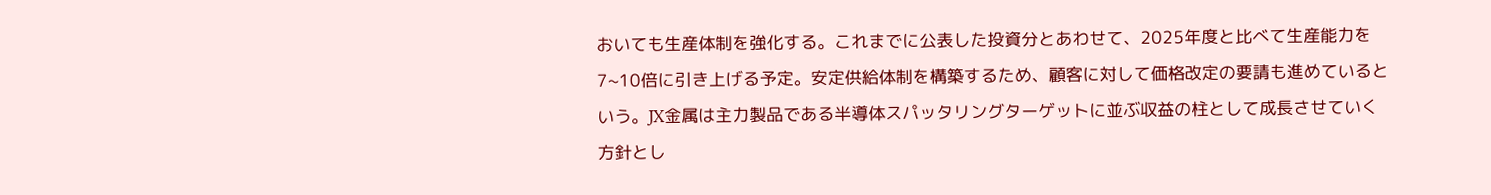おいても生産体制を強化する。これまでに公表した投資分とあわせて、2025年度と比べて生産能力を7~10倍に引き上げる予定。安定供給体制を構築するため、顧客に対して価格改定の要請も進めているという。JX金属は主力製品である半導体スパッタリングターゲットに並ぶ収益の柱として成長させていく方針とし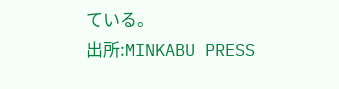ている。
出所:MINKABU PRESS